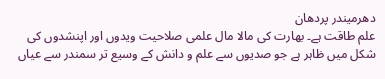دھرمیندر پردھان
علم طاقت ہے۔ بھارت کی مالا مال علمی صلاحیت ویدوں اور اپنشدوں کی شکل میں ظاہر ہے جو صدیوں سے علم و دانش کے وسیع تر سمندر سے عیاں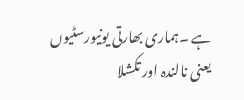ہے ۔ہماری بھارتی یونیورسٹیوں یعنی نالندہ اور تکشلا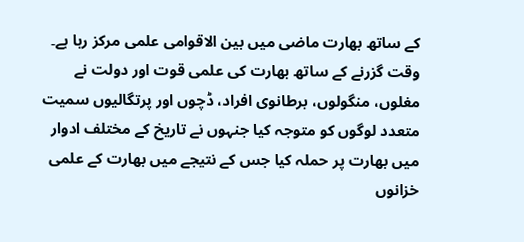کے ساتھ بھارت ماضی میں بین الاقوامی علمی مرکز رہا ہے۔ وقت گزرنے کے ساتھ بھارت کی علمی قوت اور دولت نے مغلوں، منگولوں، برطانوی افراد، ڈچوں اور پرتگالیوں سمیت متعدد لوگوں کو متوجہ کیا جنہوں نے تاریخ کے مختلف ادوار میں بھارت پر حملہ کیا جس کے نتیجے میں بھارت کے علمی خزانوں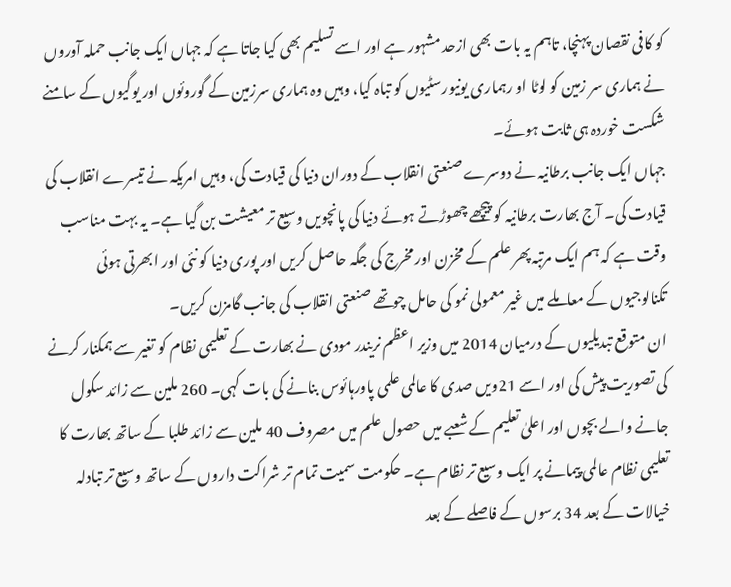کو کافی نقصان پہنچا، تاہم یہ بات بھی ازحد مشہور ہے اور اسے تسلیم بھی کیا جاتا ہے کہ جہاں ایک جانب حملہ آوروں نے ہماری سر زمین کو لوٹا او رہماری یونیورسٹیوں کو تباہ کیا، وہیں وہ ہماری سرزمین کے گوروئوں اور یوگیوں کے سامنے شکست خوردہ ہی ثابت ہوئے۔
جہاں ایک جانب برطانیہ نے دوسرے صنعتی انقلاب کے دوران دنیا کی قیادت کی، وہیں امریکہ نے تیسرے انقلاب کی قیادت کی۔ آج بھارت برطانیہ کو پیچھے چھوڑتے ہوئے دنیا کی پانچویں وسیع تر معیشت بن گیا ہے۔ یہ بہت مناسب وقت ہے کہ ہم ایک مرتبہ پھر علم کے مخزن اور مخرج کی جگہ حاصل کریں اور پوری دنیا کو نئی اور ابھرتی ہوئی تکنالوجیوں کے معاملے میں غیر معمولی نمو کی حامل چوتھے صنعتی انقلاب کی جانب گامزن کریں۔
ان متوقع تبدیلیوں کے درمیان 2014 میں وزیر اعظم نریندر مودی نے بھارت کے تعلیمی نظام کو تغیر سے ہمکنار کرنے کی تصوریت پیش کی اور اسے 21ویں صدی کا عالمی علمی پاورہائوس بنانے کی بات کہی۔ 260 ملین سے زائد سکول جانے والے بچوں اور اعلیٰ تعلیم کے شعبے میں حصول علم میں مصروف 40 ملین سے زائد طلبا کے ساتھ بھارت کا تعلیمی نظام عالمی پیمانے پر ایک وسیع تر نظام ہے۔ حکومت سمیت تمام تر شراکت داروں کے ساتھ وسیع تر تبادلہ خیالات کے بعد 34 برسوں کے فاصلے کے بعد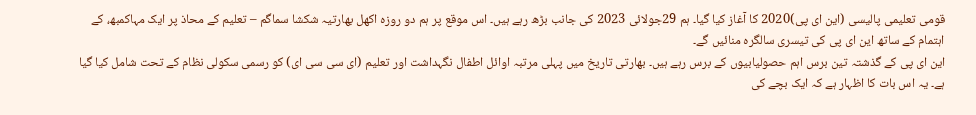قومی تعلیمی پالیسی (این ای پی)2020 کا آغاز کیا گیا۔ ہم 29جولائی 2023 کی جانب بڑھ رہے ہیں۔ اس موقع پر ہم دو روزہ اکھل بھارتیہ شکشا سماگم – تعلیم کے محاذ پر ایک مہاکمبھ، کے اہتمام کے ساتھ این ای پی کی تیسری سالگرہ منائیں گے۔
این ای پی کے گذشتہ تین برس اہم حصولیابیوں کے برس رہے ہیں۔ بھارتی تاریخ میں پہلی مرتبہ اوائل اطفال نگہداشت اور تعلیم (ای سی سی ای) کو رسمی سکولی نظام کے تحت شامل کیا گیا ہے۔ یہ اس بات کا اظہار ہے کہ ایک بچے کی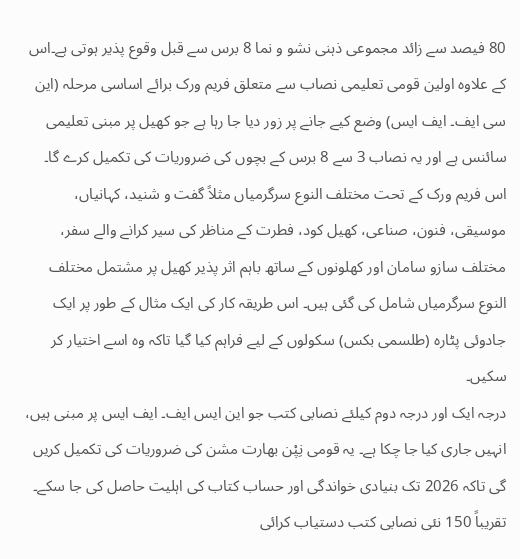80 فیصد سے زائد مجموعی ذہنی نشو و نما 8 برس سے قبل وقوع پذیر ہوتی ہے۔اس کے علاوہ اولین قومی تعلیمی نصاب سے متعلق فریم ورک برائے اساسی مرحلہ (این سی ایف۔ ایف ایس) وضع کیے جانے پر زور دیا جا رہا ہے جو کھیل پر مبنی تعلیمی سائنس ہے اور یہ نصاب 3 سے 8 برس کے بچوں کی ضروریات کی تکمیل کرے گا۔ اس فریم ورک کے تحت مختلف النوع سرگرمیاں مثلاً گفت و شنید، کہانیاں، موسیقی، فنون، صناعی، کھیل کود، فطرت کے مناظر کی سیر کرانے والے سفر، مختلف سازو سامان اور کھلونوں کے ساتھ باہم اثر پذیر کھیل پر مشتمل مختلف النوع سرگرمیاں شامل کی گئی ہیں۔ اس طریقہ کار کی ایک مثال کے طور پر ایک جادوئی پٹارہ (طلسمی بکس) سکولوں کے لیے فراہم کیا گیا تاکہ وہ اسے اختیار کر سکیں۔
درجہ ایک اور درجہ دوم کیلئے نصابی کتب جو این ایس ایف۔ ایف ایس پر مبنی ہیں، انہیں جاری کیا جا چکا ہے۔ یہ قومی نِپْن بھارت مشن کی ضروریات کی تکمیل کریں گی تاکہ 2026 تک بنیادی خواندگی اور حساب کتاب کی اہلیت حاصل کی جا سکے۔ تقریباً 150 نئی نصابی کتب دستیاب کرائی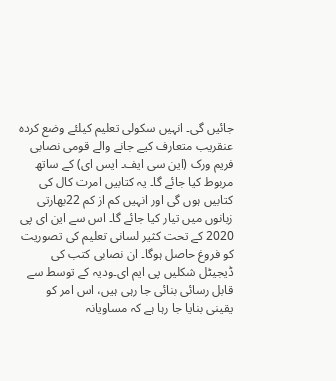جائیں گی۔ انہیں سکولی تعلیم کیلئے وضع کردہ عنقریب متعارف کیے جانے والے قومی نصابی فریم ورک (این سی ایف۔ ایس ای) کے ساتھ مربوط کیا جائے گا۔ یہ کتابیں امرت کال کی کتابیں ہوں گی اور انہیں کم از کم 22بھارتی زبانوں میں تیار کیا جائے گا۔ اس سے این ای پی 2020 کے تحت کثیر لسانی تعلیم کی تصوریت کو فروغ حاصل ہوگا۔ ان نصابی کتب کی ڈیجیٹل شکلیں پی ایم ای۔ودیہ کے توسط سے قابل رسائی بنائی جا رہی ہیں، اس امر کو یقینی بنایا جا رہا ہے کہ مساویانہ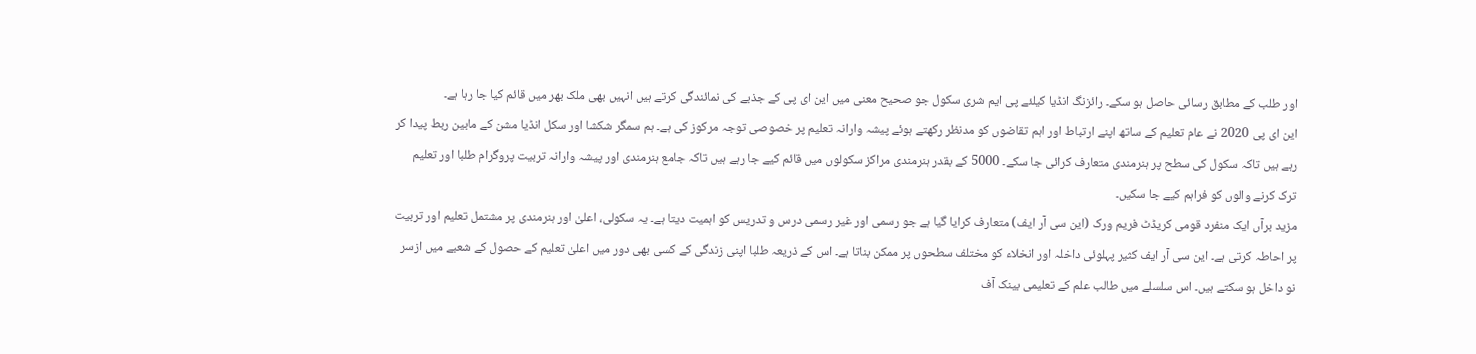اور طلب کے مطابق رسائی حاصل ہو سکے۔ رائزنگ انڈیا کیلئے پی ایم شری سکول جو صحیح معنی میں این ای پی کے جذبے کی نمائندگی کرتے ہیں انہیں بھی ملک بھر میں قائم کیا جا رہا ہے۔
این ای پی 2020 نے عام تعلیم کے ساتھ اپنے ارتباط اور اہم تقاضوں کو مدنظر رکھتے ہوئے پیشہ وارانہ تعلیم پر خصوصی توجہ مرکوز کی ہے۔ ہم سمگر شکشا اور سکل انڈیا مشن کے مابین ربط پیدا کر رہے ہیں تاکہ سکول کی سطح پر ہنرمندی متعارف کرائی جا سکے۔ 5000 کے بقدر ہنرمندی مراکز سکولوں میں قائم کیے جا رہے ہیں تاکہ جامع ہنرمندی اور پیشہ وارانہ تربیت پروگرام طلبا اور تعلیم ترک کرنے والوں کو فراہم کیے جا سکیں۔
مزید برآں ایک منفرد قومی کریڈٹ فریم ورک (این سی آر ایف) متعارف کرایا گیا ہے جو رسمی اور غیر رسمی درس و تدریس کو اہمیت دیتا ہے۔ یہ سکولی، اعلیٰ اور ہنرمندی پر مشتمل تعلیم اور تربیت پر احاطہ کرتی ہے۔ این سی آر ایف کثیر پہلوئی داخلہ اور انخلاء کو مختلف سطحوں پر ممکن بناتا ہے۔ اس کے ذریعہ طلبا اپنی زندگی کے کسی بھی دور میں اعلیٰ تعلیم کے حصول کے شعبے میں ازسر نو داخل ہو سکتے ہیں۔ اس سلسلے میں طالب علم کے تعلیمی بینک آف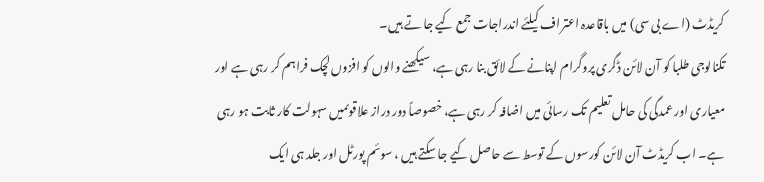کریڈٹ (اے بی سی) میں باقاعدہ اعتراف کیلئے اندراجات جمع کیے جا تے ہیں۔
تکنالوجی طلبا کو آن لائن ڈگری پروگرام اپنانے کے لائق بنا رہی ہے، سیکھنے والوں کو افزوں لچک فراہم کر رہی ہے اور معیاری اور عمدگی کی حامل تعلیم تک رسائی میں اضافہ کر رہی ہے، خصوصاً دور دراز علاقوںمیں سہولت کار ثابت ہو رہی ہے۔ اب کریڈٹ آن لائن کورسوں کے توسط سے حاصل کیے جا سکتے ہیں ، سوئم پورٹل اور جلد ہی ایک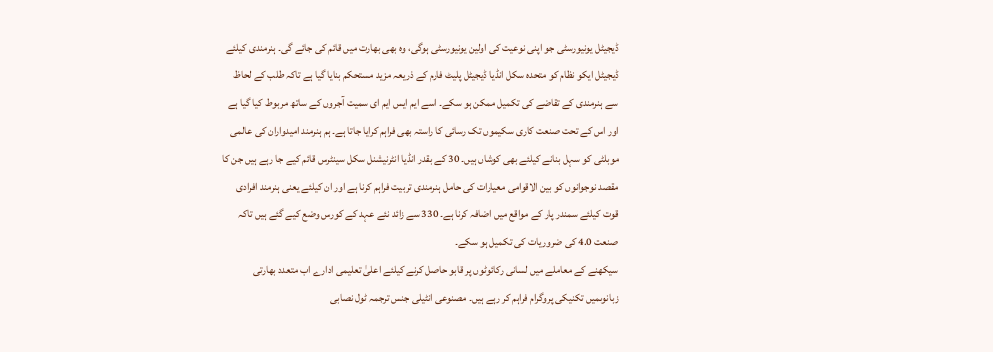ڈیجیٹل یونیورسٹی جو اپنی نوعیت کی اولین یونیورسٹی ہوگی، وہ بھی بھارت میں قائم کی جائے گی۔ ہنرمندی کیلئے ڈیجیٹل ایکو نظام کو متحدہ سکل انڈیا ڈیجیٹل پلیٹ فارم کے ذریعہ مزید مستحکم بنایا گیا ہے تاکہ طلب کے لحاظ سے ہنرمندی کے تقاضے کی تکمیل ممکن ہو سکے۔ اسے ایم ایس ایم ای سمیت آجروں کے ساتھ مربوط کیا گیا ہے اور اس کے تحت صنعت کاری سکیموں تک رسائی کا راستہ بھی فراہم کرایا جاتا ہے۔ ہم ہنرمند امیدواران کی عالمی موبلٹی کو سہل بنانے کیلئے بھی کوشاں ہیں۔ 30 کے بقدر انڈیا انٹرنیشنل سکل سینٹرس قائم کیے جا رہے ہیں جن کا مقصد نوجوانوں کو بین الاقوامی معیارات کی حامل ہنرمندی تربیت فراہم کرنا ہے اور ان کیلئے یعنی ہنرمند افرادی قوت کیلئے سمندر پار کے مواقع میں اضافہ کرنا ہے۔ 330 سے زائد نئے عہد کے کورس وضع کیے گئے ہیں تاکہ صنعت 4.0 کی ضروریات کی تکمیل ہو سکے۔
سیکھنے کے معاملے میں لسانی رکائوٹوں پر قابو حاصل کرنے کیلئے اعلیٰ تعلیمی ادارے اب متعدد بھارتی زبانوںمیں تکنیکی پروگرام فراہم کر رہے ہیں۔ مصنوعی انٹیلی جنس ترجمہ ٹول نصابی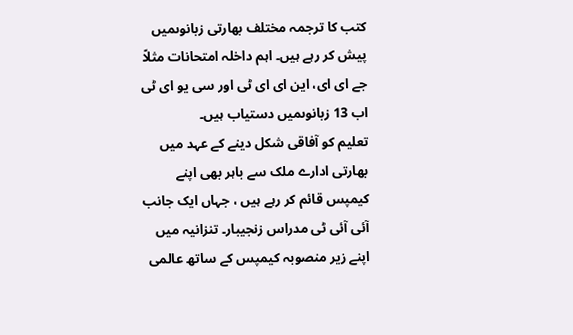کتب کا ترجمہ مختلف بھارتی زبانوںمیں پیش کر رہے ہیں۔ اہم داخلہ امتحانات مثلاً جے ای ای، این ای ای ٹی اور سی یو ای ٹی اب 13 زبانوںمیں دستیاب ہیں۔
تعلیم کو آفاقی شکل دینے کے عہد میں بھارتی ادارے ملک سے باہر بھی اپنے کیمپس قائم کر رہے ہیں ، جہاں ایک جانب آئی آئی ٹی مدراس زنجیبار۔ تنزانیہ میں اپنے زیر منصوبہ کیمپس کے ساتھ عالمی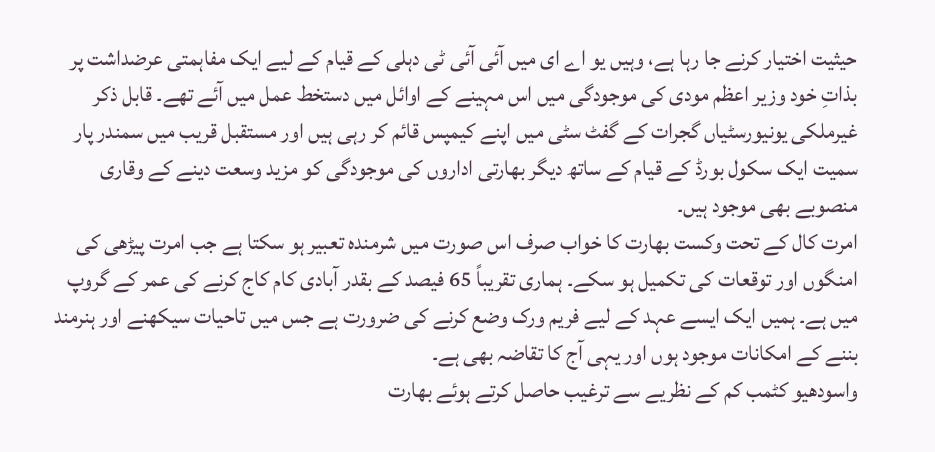حیثیت اختیار کرنے جا رہا ہے، وہیں یو اے ای میں آئی آئی ٹی دہلی کے قیام کے لیے ایک مفاہمتی عرضداشت پر بذاتِ خود وزیر اعظم مودی کی موجودگی میں اس مہینے کے اوائل میں دستخط عمل میں آئے تھے۔ قابل ذکر غیرملکی یونیورسٹیاں گجرات کے گفٹ سٹی میں اپنے کیمپس قائم کر رہی ہیں اور مستقبل قریب میں سمندر پار سمیت ایک سکول بورڈ کے قیام کے ساتھ دیگر بھارتی اداروں کی موجودگی کو مزید وسعت دینے کے وقاری منصوبے بھی موجود ہیں۔
امرت کال کے تحت وکست بھارت کا خواب صرف اس صورت میں شرمندہ تعبیر ہو سکتا ہے جب امرت پیڑھی کی امنگوں اور توقعات کی تکمیل ہو سکے۔ ہماری تقریباً 65 فیصد کے بقدر آبادی کام کاج کرنے کی عمر کے گروپ میں ہے۔ ہمیں ایک ایسے عہد کے لیے فریم ورک وضع کرنے کی ضرورت ہے جس میں تاحیات سیکھنے اور ہنرمند بننے کے امکانات موجود ہوں اور یہی آج کا تقاضہ بھی ہے۔
واسودھیو کٹمب کم کے نظریے سے ترغیب حاصل کرتے ہوئے بھارت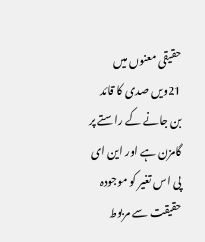حقیقی معنوں میں 21ویں صدی کا قائد بن جانے کے راستے پر گامزن ہے اور این ای پی اس تغیر کو موجودہ حقیقت سے مربوط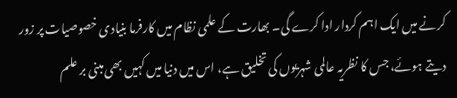کرنے میں ایک اہم کردار ادا کرے گی۔ بھارت کے علمی نظام میں کارفرما بنیادی خصوصیات پر زور دیتے ہوئے، جس کا نظریہ عالمی شہریوں کی تخلیق ہے، اس میں دنیا میں کہیں بھی مبنی بر علم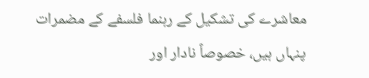معاشرے کی تشکیل کے رہنما فلسفے کے مضمرات پنہاں ہیں، خصوصاً نادار اور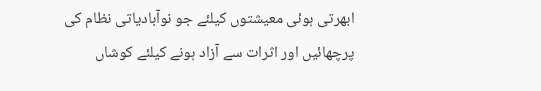ابھرتی ہوئی معیشتوں کیلئے جو نوآبادیاتی نظام کی پرچھائیں اور اثرات سے آزاد ہونے کیلئے کوشاں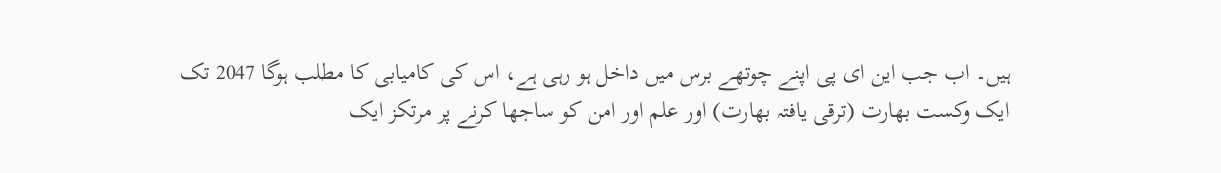ہیں۔ اب جب این ای پی اپنے چوتھے برس میں داخل ہو رہی ہے، اس کی کامیابی کا مطلب ہوگا 2047 تک ایک وکست بھارت (ترقی یافتہ بھارت) اور علم اور امن کو ساجھا کرنے پر مرتکز ایک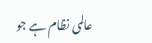عالمی نظام ہے جو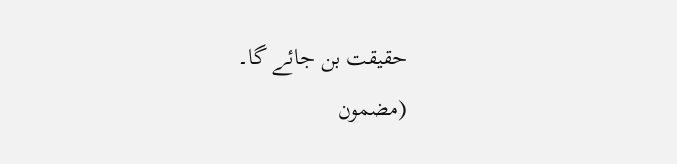حقیقت بن جائے گا۔
(مضمون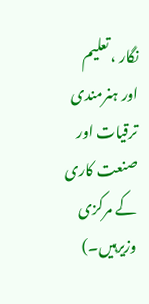نگار ، تعلیم اور ہنرمندی ترقیات اور صنعت کاری کے مرکزی وزیرہیں۔)